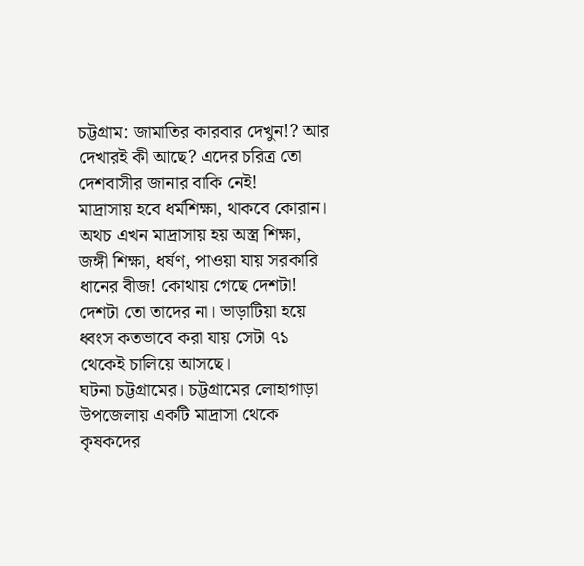চট্টগ্রাম: জামাতির কারবার দেখুন!? আর দেখারই কী আছে? এদের চরিত্র তো দেশবাসীর জানার বাকি নেই!
মাদ্রাসায় হবে ধর্মশিক্ষা, থাকবে কোরান। অথচ এখন মাদ্রাসায় হয় অস্ত্র শিক্ষা, জঙ্গী শিক্ষা, ধর্ষণ, পাওয়া যায় সরকারি ধানের বীজ! কোথায় গেছে দেশটা!
দেশটা তো তাদের না। ভাড়াটিয়া হয়ে ধ্বংস কতভাবে করা যায় সেটা ৭১ থেকেই চালিয়ে আসছে।
ঘটনা চট্টগ্রামের। চট্টগ্রামের লোহাগাড়া উপজেলায় একটি মাদ্রাসা থেকে কৃষকদের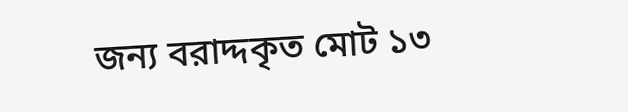জন্য বরাদ্দকৃত মোট ১৩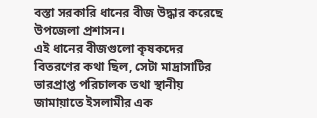বস্তা সরকারি ধানের বীজ উদ্ধার করেছে উপজেলা প্রশাসন।
এই ধানের বীজগুলো কৃষকদের বিতরণের কথা ছিল, সেটা মাদ্রাসাটির ভারপ্রাপ্ত পরিচালক তথা স্থানীয় জামায়াতে ইসলামীর এক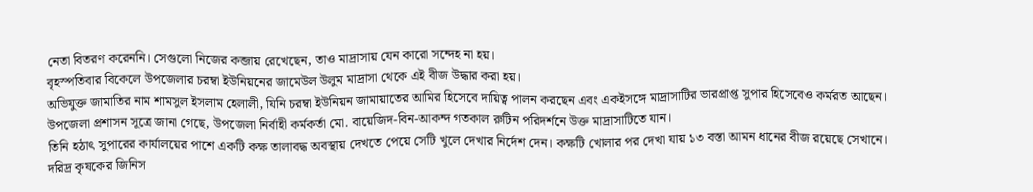নেতা বিতরণ করেননি। সেগুলো নিজের কব্জায় রেখেছেন, তাও মাদ্রাসায় যেন কারো সন্দেহ না হয়।
বৃহস্পতিবার বিকেলে উপজেলার চরম্বা ইউনিয়নের জামেউল উলুম মাদ্রাসা থেকে এই বীজ উদ্ধার করা হয়।
অভিযুক্ত জামাতির নাম শামসুল ইসলাম হেলালী, যিনি চরম্বা ইউনিয়ন জামায়াতের আমির হিসেবে দায়িত্ব পালন করছেন এবং একইসঙ্গে মাদ্রাসাটির ভারপ্রাপ্ত সুপার হিসেবেও কর্মরত আছেন।
উপজেলা প্রশাসন সূত্রে জানা গেছে, উপজেলা নির্বাহী কর্মকর্তা মো. বায়েজিদ-বিন-আকন্দ গতকাল রুটিন পরিদর্শনে উক্ত মাদ্রাসাটিতে যান।
তিনি হঠাৎ সুপারের কার্যালয়ের পাশে একটি কক্ষ তালাবদ্ধ অবস্থায় দেখতে পেয়ে সেটি খুলে দেখার নির্দেশ দেন। কক্ষটি খোলার পর দেখা যায় ১৩ বস্তা আমন ধানের বীজ রয়েছে সেখানে।
দরিদ্র কৃষকের জিনিস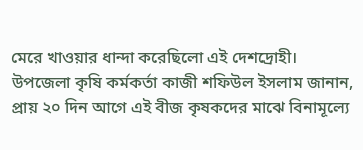মেরে খাওয়ার ধান্দা করেছিলো এই দেশদ্রোহী।
উপজেলা কৃষি কর্মকর্তা কাজী শফিউল ইসলাম জানান, প্রায় ২০ দিন আগে এই বীজ কৃষকদের মাঝে বিনামূল্যে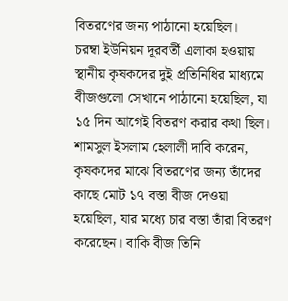বিতরণের জন্য পাঠানো হয়েছিল।
চরম্বা ইউনিয়ন দূরবর্তী এলাকা হওয়ায় স্থানীয় কৃষকদের দুই প্রতিনিধির মাধ্যমে বীজগুলো সেখানে পাঠানো হয়েছিল, যা ১৫ দিন আগেই বিতরণ করার কথা ছিল।
শামসুল ইসলাম হেলালী দাবি করেন, কৃষকদের মাঝে বিতরণের জন্য তাঁদের কাছে মোট ১৭ বস্তা বীজ দেওয়া হয়েছিল, যার মধ্যে চার বস্তা তাঁরা বিতরণ করেছেন। বাকি বীজ তিনি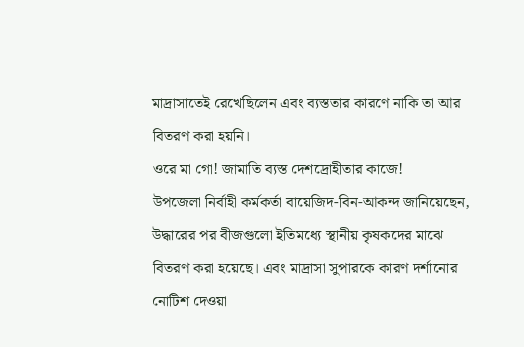মাদ্রাসাতেই রেখেছিলেন এবং ব্যস্ততার কারণে নাকি তা আর বিতরণ করা হয়নি।
ওরে মা গো! জামাতি ব্যস্ত দেশদ্রোহীতার কাজে!
উপজেলা নির্বাহী কর্মকর্তা বায়েজিদ-বিন-আকন্দ জানিয়েছেন, উদ্ধারের পর বীজগুলো ইতিমধ্যে স্থানীয় কৃষকদের মাঝে বিতরণ করা হয়েছে। এবং মাদ্রাসা সুপারকে কারণ দর্শানোর নোটিশ দেওয়া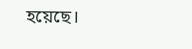হয়েছে।